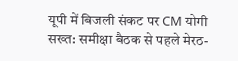यूपी में बिजली संकट पर CM योगी सख्त: समीक्षा बैठक से पहले मेरठ-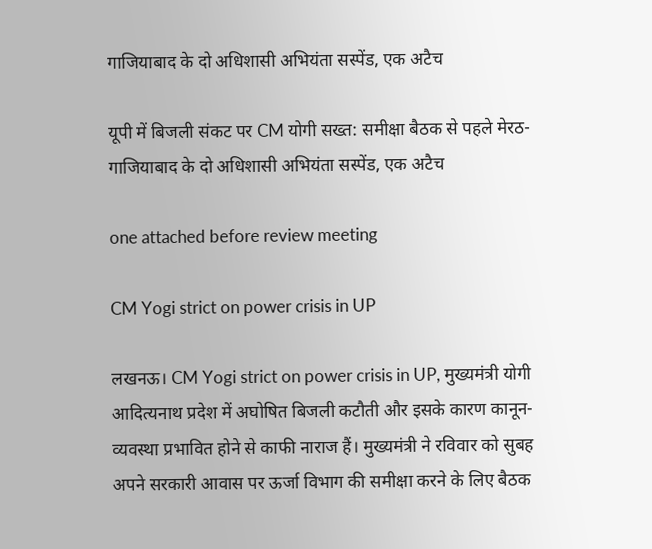गाजियाबाद के दो अधिशासी अभियंता सस्पेंड, एक अटैच

यूपी में बिजली संकट पर CM योगी सख्त: समीक्षा बैठक से पहले मेरठ-गाजियाबाद के दो अधिशासी अभियंता सस्पेंड, एक अटैच

one attached before review meeting

CM Yogi strict on power crisis in UP

लखनऊ। CM Yogi strict on power crisis in UP, मुख्यमंत्री योगी आदित्यनाथ प्रदेश में अघोषित बिजली कटौती और इसके कारण कानून-व्यवस्था प्रभावित होने से काफी नाराज हैं। मुख्यमंत्री ने रविवार को सुबह अपने सरकारी आवास पर ऊर्जा विभाग की समीक्षा करने के लिए बैठक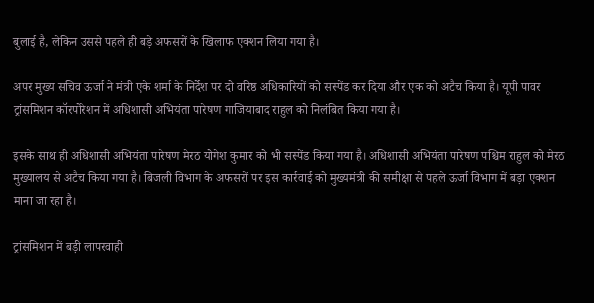बुलाई है, लेकिन उससे पहले ही बड़े अफसरों के खिलाफ एक्शन लिया गया है।

अपर मुख्य सचिव ऊर्जा ने मंत्री एके शर्मा के निर्देश पर दो वरिष्ठ अधिकारियों को सस्पेंड कर दिया और एक को अटैच किया है। यूपी पावर ट्रांसमिशन कॉरपोरेशन में अधिशासी अभियंता पारेषण गाजियाबाद राहुल को निलंबित किया गया है।

इसके साथ ही अधिशासी अभियंता पारेषण मेरठ योगेश कुमार को भी सस्पेंड किया गया है। अधिशासी अभियंता पारेषण पश्चिम राहुल को मेरठ मुख्यालय से अटैच किया गया है। बिजली विभाग के अफसरों पर इस कार्रवाई को मुख्यमंत्री की समीक्षा से पहले ऊर्जा विभाग में बड़ा एक्शन माना जा रहा है।

ट्रांसमिशन में बड़ी लापरवाही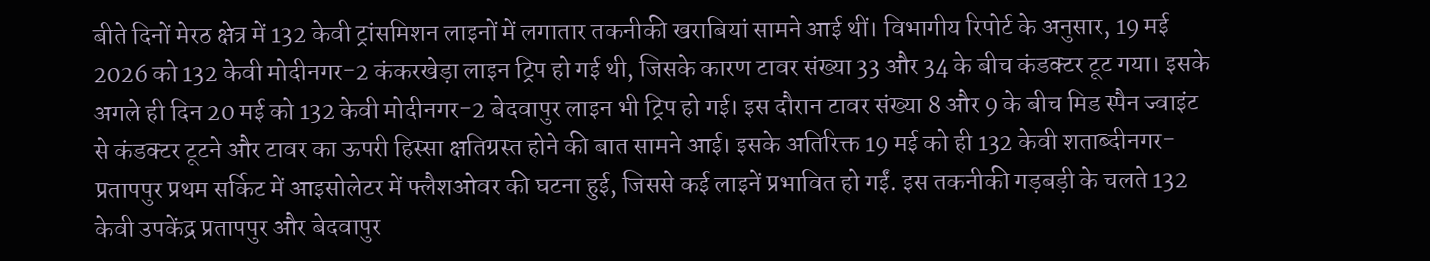बीते दिनों मेरठ क्षेत्र में 132 केवी ट्रांसमिशन लाइनों में लगातार तकनीकी खराबियां सामने आई थीं। विभागीय रिपोर्ट के अनुसार, 19 मई 2026 को 132 केवी मोदीनगर-2 कंकरखेड़ा लाइन ट्रिप हो गई थी, जिसके कारण टावर संख्या 33 और 34 के बीच कंडक्टर टूट गया। इसके अगले ही दिन 20 मई को 132 केवी मोदीनगर-2 बेदवापुर लाइन भी ट्रिप हो गई। इस दौरान टावर संख्या 8 और 9 के बीच मिड स्पैन ज्वाइंट से कंडक्टर टूटने और टावर का ऊपरी हिस्सा क्षतिग्रस्त होने की बात सामने आई। इसके अतिरिक्त 19 मई को ही 132 केवी शताब्दीनगर-प्रतापपुर प्रथम सर्किट में आइसोलेटर में फ्लैशओवर की घटना हुई, जिससे कई लाइनें प्रभावित हो गईं. इस तकनीकी गड़बड़ी के चलते 132 केवी उपकेंद्र प्रतापपुर और बेदवापुर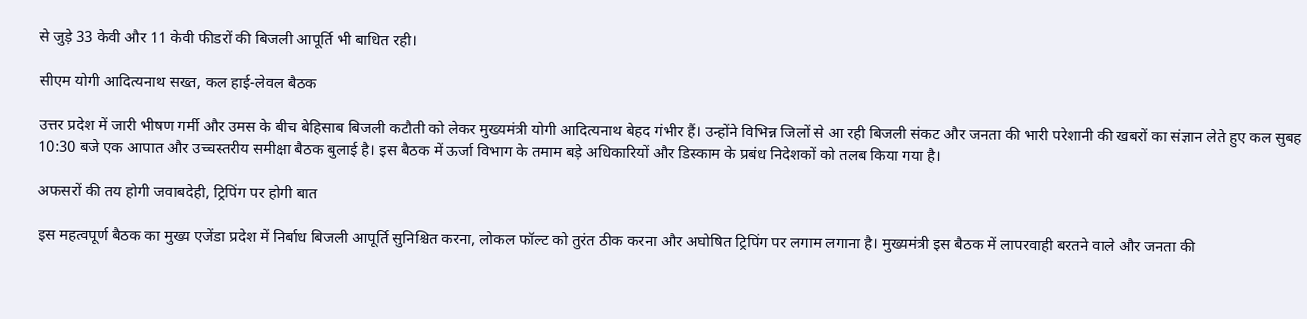से जुड़े 33 केवी और 11 केवी फीडरों की बिजली आपूर्ति भी बाधित रही।

सीएम योगी आदित्यनाथ सख्त, कल हाई-लेवल बैठक

उत्तर प्रदेश में जारी भीषण गर्मी और उमस के बीच बेहिसाब बिजली कटौती को लेकर मुख्यमंत्री योगी आदित्यनाथ बेहद गंभीर हैं। उन्होंने विभिन्न जिलों से आ रही बिजली संकट और जनता की भारी परेशानी की खबरों का संज्ञान लेते हुए कल सुबह 10:30 बजे एक आपात और उच्चस्तरीय समीक्षा बैठक बुलाई है। इस बैठक में ऊर्जा विभाग के तमाम बड़े अधिकारियों और डिस्काम के प्रबंध निदेशकों को तलब किया गया है।

अफसरों की तय होगी जवाबदेही, ट्रिपिंग पर होगी बात

इस महत्वपूर्ण बैठक का मुख्य एजेंडा प्रदेश में निर्बाध बिजली आपूर्ति सुनिश्चित करना, लोकल फॉल्ट को तुरंत ठीक करना और अघोषित ट्रिपिंग पर लगाम लगाना है। मुख्यमंत्री इस बैठक में लापरवाही बरतने वाले और जनता की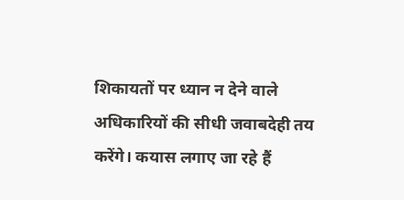शिकायतों पर ध्यान न देने वाले अधिकारियों की सीधी जवाबदेही तय करेंगे। कयास लगाए जा रहे हैं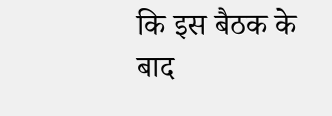कि इस बैठक के बाद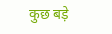कुछ बड़े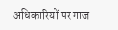अधिकारियों पर गाज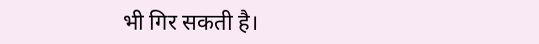भी गिर सकती है।